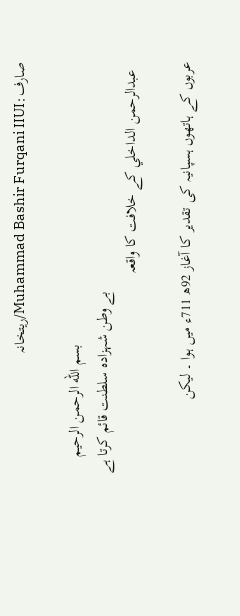صارف:Muhammad Bashir Furqani IIUI/ریتخانہ

                                                                           بسم الله الرحمن الرحيم
                                                             بے وطن شہزادہ سلطنت قائم کرتا ہے
  عبدالرحمن الداخلي كے خلافت کا واقعہ

عربوں کے ہاتھوں ہسپانیہ کی تقدیر کا آغاز 92ھ 711ء میں ہوا ۔ لیکن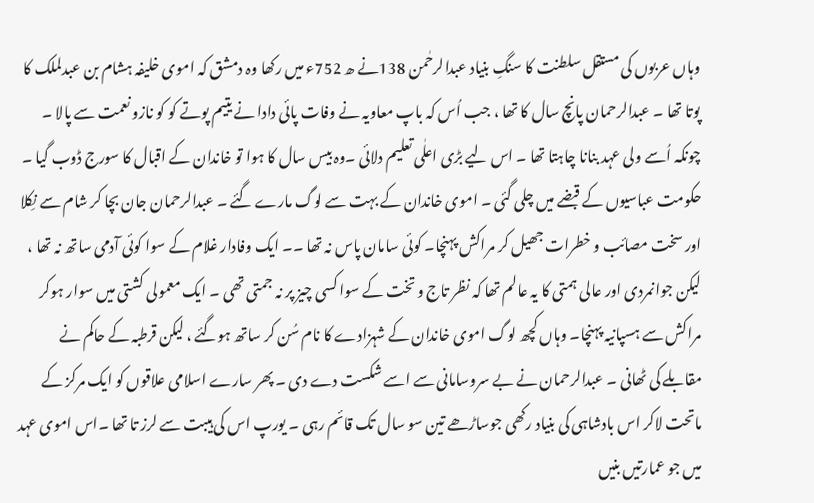وہاں عربوں کی مستقل سلطنت کا سنگِ بنیاد عبدالرحٰمن 138نے ھ 752ء میں رکھا وہ دمشق کہ اموی خلیفہ ہشام بن عبدلملک کا پوتا تھا ۔ عبدالرحمان پانچ سال کا تھا ، جب اُس کہ باپ معاویہ نے وفات پائی دادا نے یتیم پوتے کو کو نازو نعمت سے پالا ۔ چونکہ اُسے ولی عہد بنانا چاہتا تھا ۔ اس لیے بڑی اعلٰی تعلیم دلائی ۔وہ بیس سال کا ہوا تو خاندان کے اقبال کا سورج ڈوب گیا ۔ حکومت عباسیوں کے قبضے میں چلی گئی ۔ اموی خاندان کے بہت سے لوگ مارے گئے ۔ عبدالرحمان جان بچا کر شام سے نِکلا اور سخت مصائب و خطرات جھیل کر مراکش پہنچا۔ کوئی سامان پاس نہ تھا ۔۔ ایک وفادار غلام کے سوا کوئی آدمی ساتھ نہ تھا ، لیکن جوانمردی اور عالی ہمتی کا یہ عالم تھا کہ نظر تاج و تخت کے سوا کسی چیز پر نہ جمتی تھی ۔ ایک معمولی کشتی میں سوار ہوکر مراکش سے ہسپانیہ پہنچا۔ وہاں کچھ لوگ اموی خاندان کے شہزادے کا نام سُن کر ساتھ ہوگئے ، لیکن قرطبہ کے حاکم نے مقابلے کی ٹھانی ۔ عبدالرحمان نے بے سروسامانی سے اسے شکست دے دی ۔ پھر سارے اسلامی علاقوں کو ایک مرکز کے ماتحت لاکر اس بادشاہی کی بنیاد رکھی جوساڑھے تین سو سال تک قائم رہی ۔ یورپ اس کی ہیبت سے لرز تا تھا ۔اس اموی عہد میں جو عمارتیں بنیں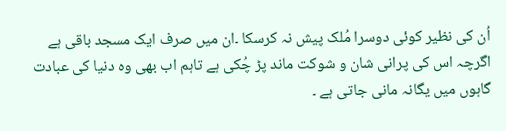اُن کی نظیر کوئی دوسرا مُلک پیش نہ کرسکا ۔ان میں صرف ایک مسجد باقی ہے اگرچہ اس کی پرانی شان و شوکت ماند پڑ چُکی ہے تاہم اب بھی وہ دنیا کی عبادت گاہوں میں یگانہ مانی جاتی ہے ۔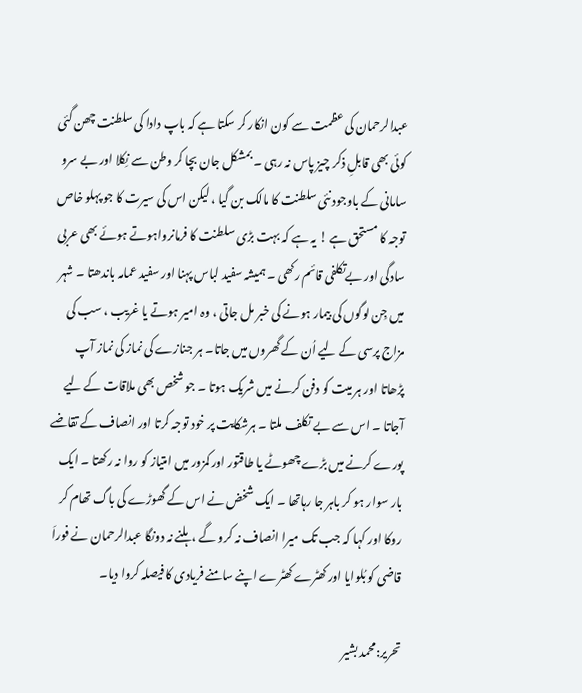عبدالرحمان کی عظمت سے کون انکار کر سکتا ہے کہ باپ دادا کی سلطنت چھن گئی کوئی بھی قابلِ ذکر چیز پاس نہ رہی ۔ بمشکل جان بچا کر وطن سے نِکلا اور بے سرو سامانی کے باوجود نئی سلطنت کا مالک بن گیا ، لیکن اس کی سیرت کا جو پہلو خاص توجہ کا مستحق ہے ! یہ ہے کہ بہت بڑی سلطنت کا فرمانرواہوتے ہوئے بھی عربی سادگی اور بےتکلفی قائم رکھی ۔ ہمیشہ سفید لباس پہنا اور سفید عمامہ باندھتا ۔ شہر میں جِن لوگوں کی بیمار ہونے کی خبر مل جاتی ، وہ امیر ہوتے یا غریب ، سب کی مزاج پرسی کے لیے اُن کے گھروں میں جاتا۔ ہر جنازے کی نماز کی نماز آپ پڑھاتا اور ہر میت کو دفن کرنے میں شریک ہوتا ۔ جو شخص بھی ملاقات کے لیے آجاتا ۔ اس سے بے تکلف ملتا ۔ ہرشکایت پر خود توجہ کرتا اور انصاف کے تقاضے پورے کرنے میں بڑے چھوٹے یا طاقتور اور کمزور میں امتیاز کو روا نہ رکھتا ۔ ایک بار سوار ہو کر باہر جا رہاتھا ۔ ایک شخض نے اس کے گھوڑے کی باگ تھام کر روکا اور کہا کہ جب تک میرا انصاف نہ کرو گے ،ہلنے نہ دونگا عبدالرحمان نے فوراَ قاضی کو بُلوایا اور کھٹرے کھٹرے اپنے سامنے فریادی کا فیصلہ کروا دیا۔

تحریر:محمد بشير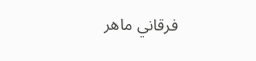فرقاني ماهر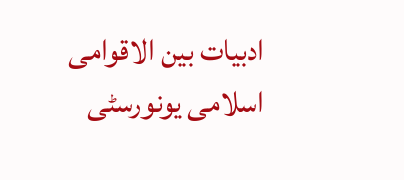ادبيات بین الاقوامی اسلامی یونورسٹی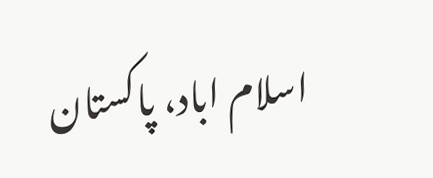اسلام اباد، پاکستان